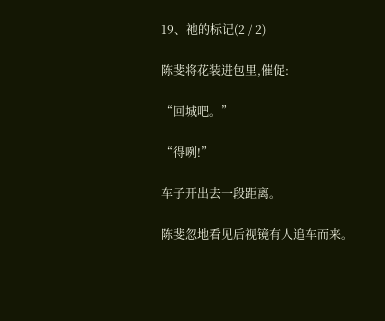19、祂的标记(2 / 2)

陈斐将花装进包里,催促:

“回城吧。”

“得咧!”

车子开出去一段距离。

陈斐忽地看见后视镜有人追车而来。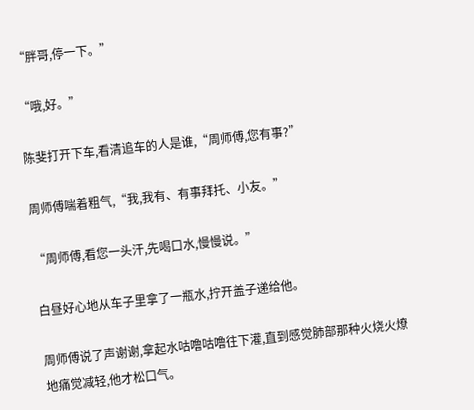“胖哥,停一下。”

“哦,好。”

陈斐打开下车,看清追车的人是谁,“周师傅,您有事?”

周师傅喘着粗气,“我,我有、有事拜托、小友。”

“周师傅,看您一头汗,先喝口水,慢慢说。”

白昼好心地从车子里拿了一瓶水,拧开盖子递给他。

周师傅说了声谢谢,拿起水咕噜咕噜往下灌,直到感觉肺部那种火烧火燎地痛觉减轻,他才松口气。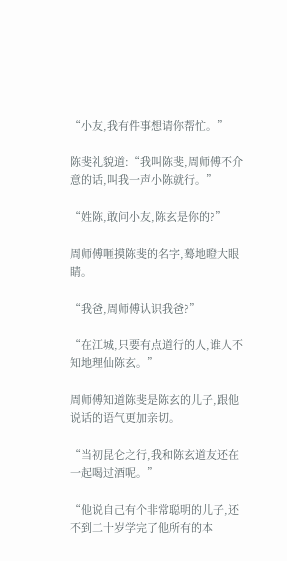“小友,我有件事想请你帮忙。”

陈斐礼貌道:“我叫陈斐,周师傅不介意的话,叫我一声小陈就行。”

“姓陈,敢问小友,陈玄是你的?”

周师傅咂摸陈斐的名字,蓦地瞪大眼睛。

“我爸,周师傅认识我爸?”

“在江城,只要有点道行的人,谁人不知地理仙陈玄。”

周师傅知道陈斐是陈玄的儿子,跟他说话的语气更加亲切。

“当初昆仑之行,我和陈玄道友还在一起喝过酒呢。”

“他说自己有个非常聪明的儿子,还不到二十岁学完了他所有的本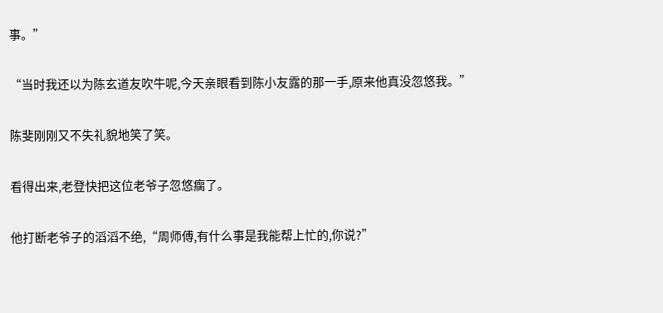事。”

“当时我还以为陈玄道友吹牛呢,今天亲眼看到陈小友露的那一手,原来他真没忽悠我。”

陈斐刚刚又不失礼貌地笑了笑。

看得出来,老登快把这位老爷子忽悠瘸了。

他打断老爷子的滔滔不绝,“周师傅,有什么事是我能帮上忙的,你说?”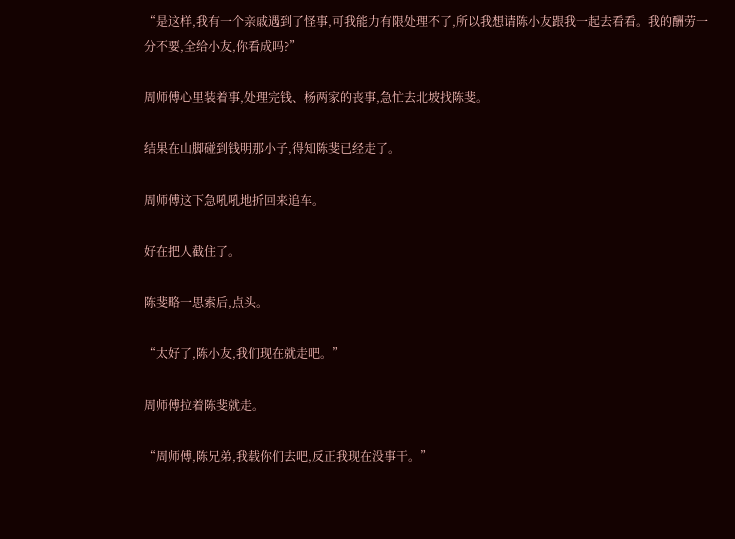“是这样,我有一个亲戚遇到了怪事,可我能力有限处理不了,所以我想请陈小友跟我一起去看看。我的酬劳一分不要,全给小友,你看成吗?”

周师傅心里装着事,处理完钱、杨两家的丧事,急忙去北坡找陈斐。

结果在山脚碰到钱明那小子,得知陈斐已经走了。

周师傅这下急吼吼地折回来追车。

好在把人截住了。

陈斐略一思索后,点头。

“太好了,陈小友,我们现在就走吧。”

周师傅拉着陈斐就走。

“周师傅,陈兄弟,我载你们去吧,反正我现在没事干。”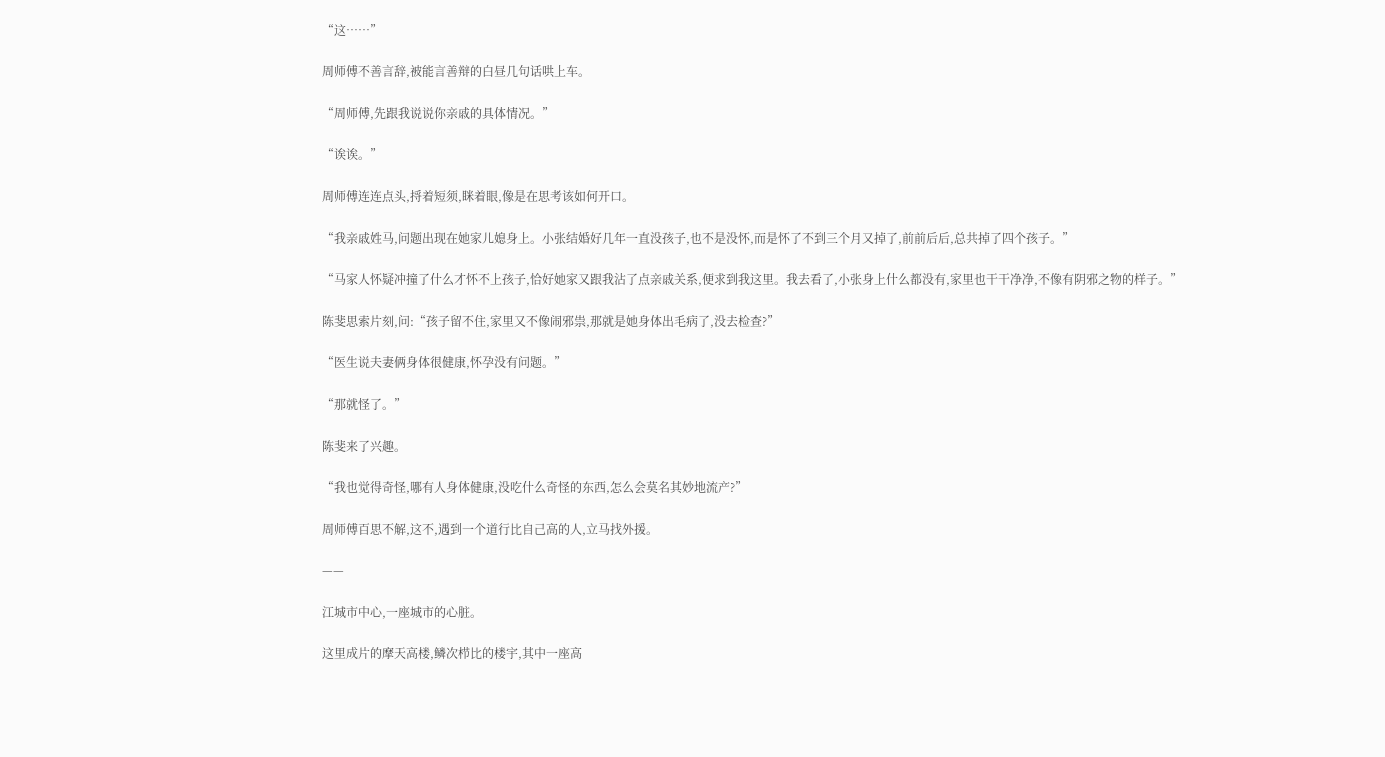“这……”

周师傅不善言辞,被能言善辩的白昼几句话哄上车。

“周师傅,先跟我说说你亲戚的具体情况。”

“诶诶。”

周师傅连连点头,捋着短须,眯着眼,像是在思考该如何开口。

“我亲戚姓马,问题出现在她家儿媳身上。小张结婚好几年一直没孩子,也不是没怀,而是怀了不到三个月又掉了,前前后后,总共掉了四个孩子。”

“马家人怀疑冲撞了什么才怀不上孩子,恰好她家又跟我沾了点亲戚关系,便求到我这里。我去看了,小张身上什么都没有,家里也干干净净,不像有阴邪之物的样子。”

陈斐思索片刻,问:“孩子留不住,家里又不像闹邪祟,那就是她身体出毛病了,没去检查?”

“医生说夫妻俩身体很健康,怀孕没有问题。”

“那就怪了。”

陈斐来了兴趣。

“我也觉得奇怪,哪有人身体健康,没吃什么奇怪的东西,怎么会莫名其妙地流产?”

周师傅百思不解,这不,遇到一个道行比自己高的人,立马找外援。

——

江城市中心,一座城市的心脏。

这里成片的摩天高楼,鳞次栉比的楼宇,其中一座高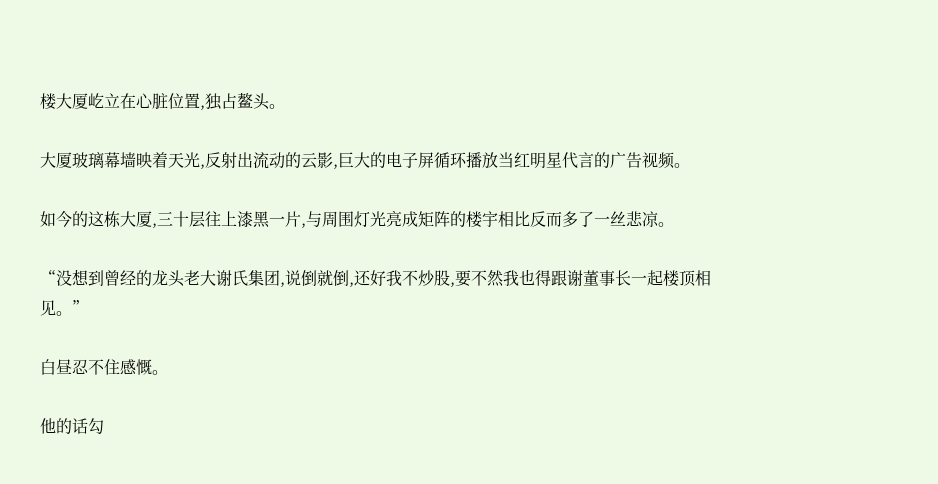楼大厦屹立在心脏位置,独占鳌头。

大厦玻璃幕墙映着天光,反射出流动的云影,巨大的电子屏循环播放当红明星代言的广告视频。

如今的这栋大厦,三十层往上漆黑一片,与周围灯光亮成矩阵的楼宇相比反而多了一丝悲凉。

“没想到曾经的龙头老大谢氏集团,说倒就倒,还好我不炒股,要不然我也得跟谢董事长一起楼顶相见。”

白昼忍不住感慨。

他的话勾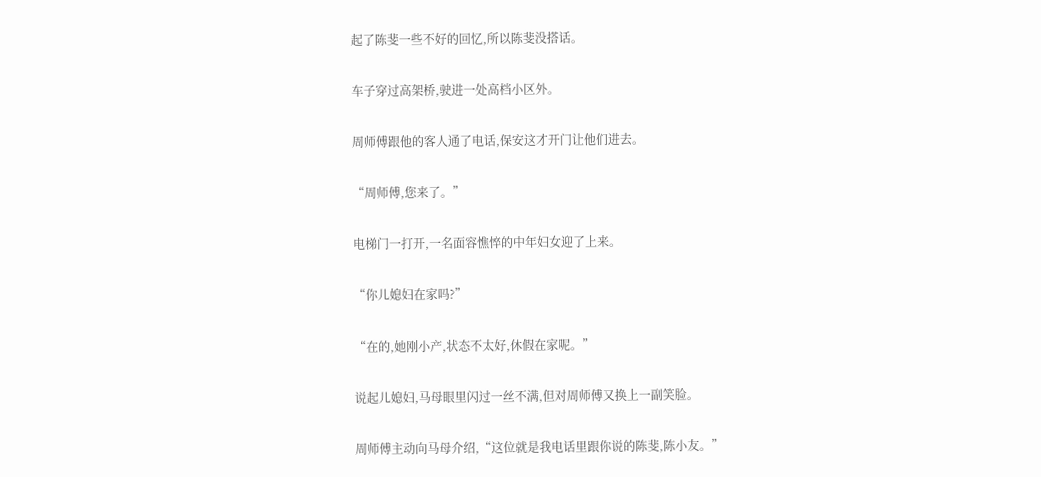起了陈斐一些不好的回忆,所以陈斐没搭话。

车子穿过高架桥,驶进一处高档小区外。

周师傅跟他的客人通了电话,保安这才开门让他们进去。

“周师傅,您来了。”

电梯门一打开,一名面容憔悴的中年妇女迎了上来。

“你儿媳妇在家吗?”

“在的,她刚小产,状态不太好,休假在家呢。”

说起儿媳妇,马母眼里闪过一丝不满,但对周师傅又换上一副笑脸。

周师傅主动向马母介绍,“这位就是我电话里跟你说的陈斐,陈小友。”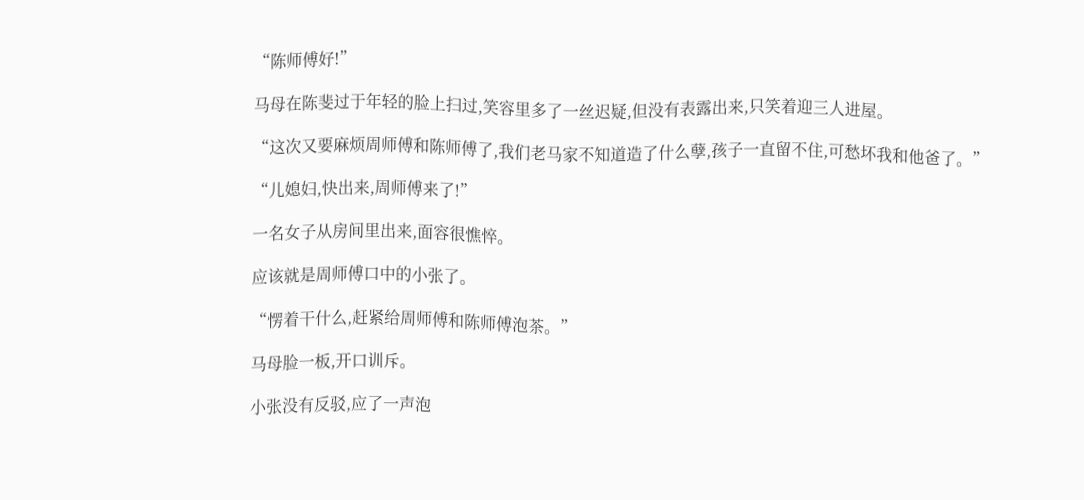“陈师傅好!”

马母在陈斐过于年轻的脸上扫过,笑容里多了一丝迟疑,但没有表露出来,只笑着迎三人进屋。

“这次又要麻烦周师傅和陈师傅了,我们老马家不知道造了什么孽,孩子一直留不住,可愁坏我和他爸了。”

“儿媳妇,快出来,周师傅来了!”

一名女子从房间里出来,面容很憔悴。

应该就是周师傅口中的小张了。

“愣着干什么,赶紧给周师傅和陈师傅泡茶。”

马母脸一板,开口训斥。

小张没有反驳,应了一声泡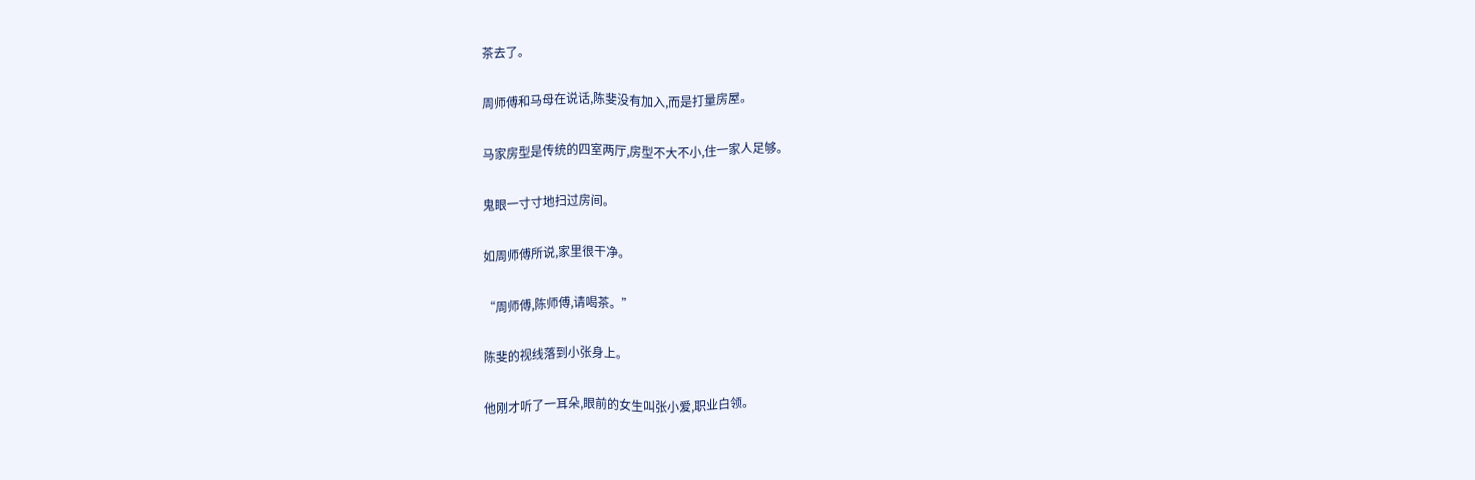茶去了。

周师傅和马母在说话,陈斐没有加入,而是打量房屋。

马家房型是传统的四室两厅,房型不大不小,住一家人足够。

鬼眼一寸寸地扫过房间。

如周师傅所说,家里很干净。

“周师傅,陈师傅,请喝茶。”

陈斐的视线落到小张身上。

他刚才听了一耳朵,眼前的女生叫张小爱,职业白领。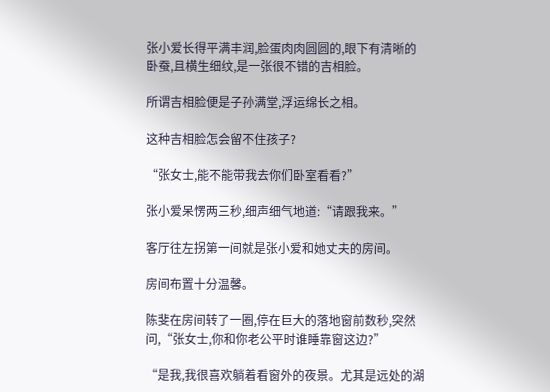张小爱长得平满丰润,脸蛋肉肉圆圆的,眼下有清晰的卧蚕,且横生细纹,是一张很不错的吉相脸。

所谓吉相脸便是子孙满堂,浮运绵长之相。

这种吉相脸怎会留不住孩子?

“张女士,能不能带我去你们卧室看看?”

张小爱呆愣两三秒,细声细气地道:“请跟我来。”

客厅往左拐第一间就是张小爱和她丈夫的房间。

房间布置十分温馨。

陈斐在房间转了一圈,停在巨大的落地窗前数秒,突然问,“张女士,你和你老公平时谁睡靠窗这边?”

“是我,我很喜欢躺着看窗外的夜景。尤其是远处的湖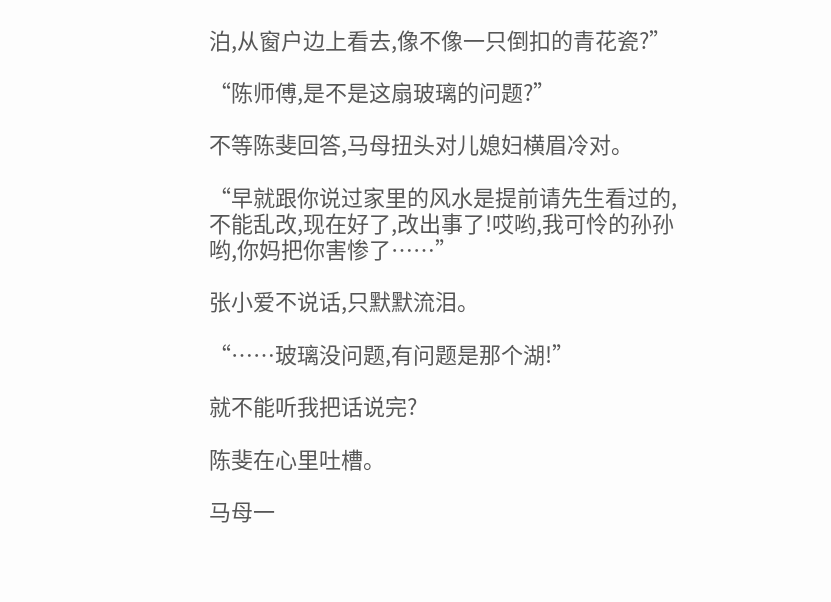泊,从窗户边上看去,像不像一只倒扣的青花瓷?”

“陈师傅,是不是这扇玻璃的问题?”

不等陈斐回答,马母扭头对儿媳妇横眉冷对。

“早就跟你说过家里的风水是提前请先生看过的,不能乱改,现在好了,改出事了!哎哟,我可怜的孙孙哟,你妈把你害惨了……”

张小爱不说话,只默默流泪。

“……玻璃没问题,有问题是那个湖!”

就不能听我把话说完?

陈斐在心里吐槽。

马母一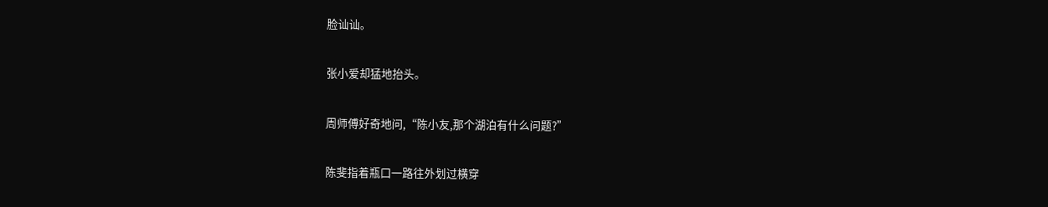脸讪讪。

张小爱却猛地抬头。

周师傅好奇地问,“陈小友,那个湖泊有什么问题?”

陈斐指着瓶口一路往外划过横穿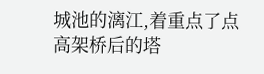城池的漓江,着重点了点高架桥后的塔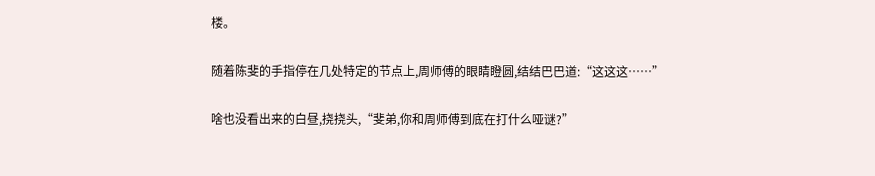楼。

随着陈斐的手指停在几处特定的节点上,周师傅的眼睛瞪圆,结结巴巴道:“这这这……”

啥也没看出来的白昼,挠挠头,“斐弟,你和周师傅到底在打什么哑谜?”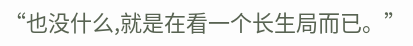“也没什么,就是在看一个长生局而已。”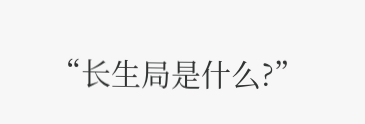“长生局是什么?”